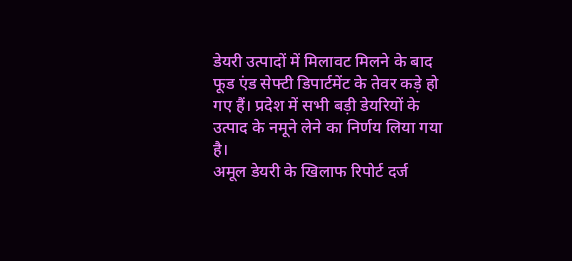डेयरी उत्पादों में मिलावट मिलने के बाद फूड एंड सेफ्टी डिपार्टमेंट के तेवर कड़े हो गए हैं। प्रदेश में सभी बड़ी डेयरियों के उत्पाद के नमूने लेने का निर्णय लिया गया है।
अमूल डेयरी के खिलाफ रिपोर्ट दर्ज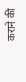कराने की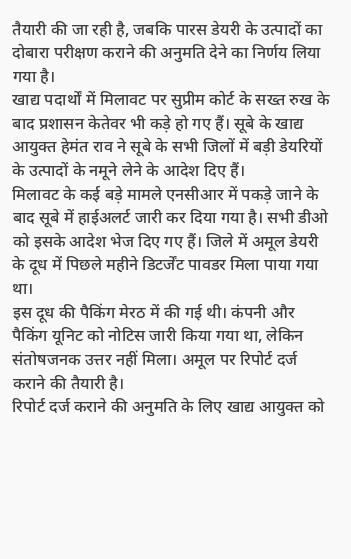तैयारी की जा रही है, जबकि पारस डेयरी के उत्पादों का दोबारा परीक्षण कराने की अनुमति देने का निर्णय लिया गया है।
खाद्य पदार्थों में मिलावट पर सुप्रीम कोर्ट के सख्त रुख के बाद प्रशासन केतेवर भी कड़े हो गए हैं। सूबे के खाद्य आयुक्त हेमंत राव ने सूबे के सभी जिलों में बड़ी डेयरियों के उत्पादों के नमूने लेने के आदेश दिए हैं।
मिलावट के कई बड़े मामले एनसीआर में पकड़े जाने के बाद सूबे में हाईअलर्ट जारी कर दिया गया है। सभी डीओ को इसके आदेश भेज दिए गए हैं। जिले में अमूल डेयरी के दूध में पिछले महीने डिटर्जेंट पावडर मिला पाया गया था।
इस दूध की पैकिंग मेरठ में की गई थी। कंपनी और पैकिंग यूनिट को नोटिस जारी किया गया था, लेकिन संतोषजनक उत्तर नहीं मिला। अमूल पर रिपोर्ट दर्ज कराने की तैयारी है।
रिपोर्ट दर्ज कराने की अनुमति के लिए खाद्य आयुक्त को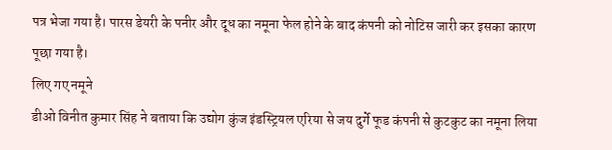पत्र भेजा गया है। पारस डेयरी के पनीर और दूध का नमूना फेल होने के बाद कंपनी को नोटिस जारी कर इसका कारण पूछा गया है।
लिए गए नमूने
डीओ विनीत कुमार सिंह ने बताया कि उद्योग कुंज इंडस्ट्रियल एरिया से जय दुर्गे फूड कंपनी से कुटकुट का नमूना लिया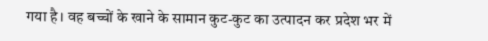गया है। वह बच्चों के खाने के सामान कुट-कुट का उत्पादन कर प्रदेश भर में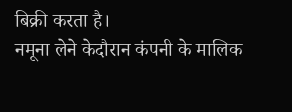बिक्री करता है।
नमूना लेने केदौरान कंपनी के मालिक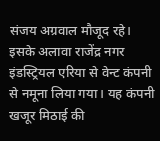संजय अग्रवाल मौजूद रहे। इसके अलावा राजेंद्र नगर इंडस्ट्रियल एरिया से वेन्ट कंपनी से नमूना लिया गया। यह कंपनी खजूर मिठाई की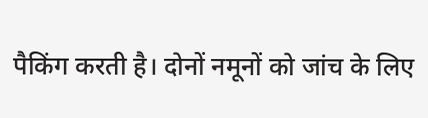पैकिंग करती है। दोनों नमूनों को जांच के लिए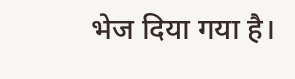भेज दिया गया है।